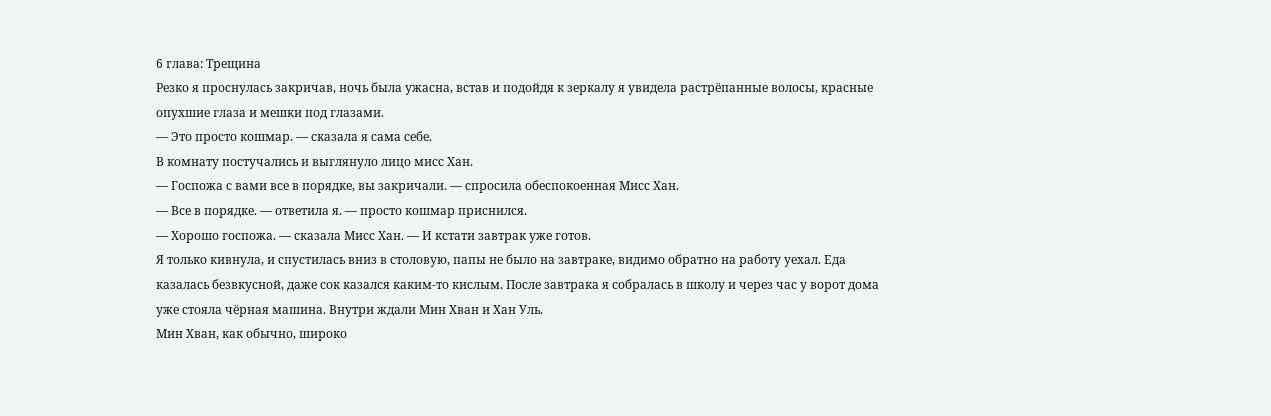6 глава: Трещина
Резко я проснулась закричав, ночь была ужасна, встав и подойдя к зеркалу я увидела растрёпанные волосы, красные опухшие глаза и мешки под глазами.
— Это просто кошмар. — сказала я сама себе.
В комнату постучались и выглянуло лицо мисс Хан.
— Госпожа с вами все в порядке, вы закричали. — спросила обеспокоенная Мисс Хан.
— Все в порядке. — ответила я. — просто кошмар приснился.
— Хорошо госпожа. — сказала Мисс Хан. — И кстати завтрак уже готов.
Я только кивнула, и спустилась вниз в столовую, папы не было на завтраке, видимо обратно на работу уехал. Еда казалась безвкусной, даже сок казался каким-то кислым. После завтрака я собралась в школу и через час у ворот дома уже стояла чёрная машина. Внутри ждали Мин Хван и Хан Уль.
Мин Хван, как обычно, широко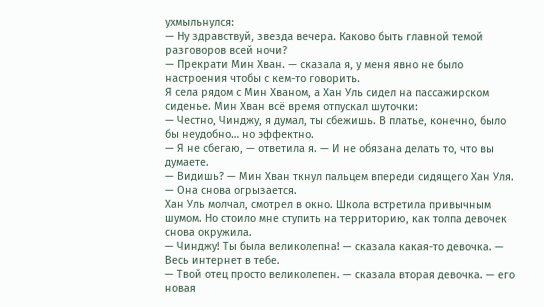ухмыльнулся:
— Ну здравствуй, звезда вечера. Каково быть главной темой разговоров всей ночи?
— Прекрати Мин Хван. — сказала я, у меня явно не было настроения чтобы с кем-то говорить.
Я села рядом с Мин Хваном, а Хан Уль сидел на пассажирском сиденье. Мин Хван всё время отпускал шуточки:
— Честно, Чинджу, я думал, ты сбежишь. В платье, конечно, было бы неудобно… но эффектно.
— Я не сбегаю, — ответила я. — И не обязана делать то, что вы думаете.
— Видишь? — Мин Хван ткнул пальцем впереди сидящего Хан Уля. — Она снова огрызается.
Хан Уль молчал, смотрел в окно. Школа встретила привычным шумом. Но стоило мне ступить на территорию, как толпа девочек снова окружила.
— Чинджу! Ты была великолепна! — сказала какая-то девочка. — Весь интернет в тебе.
— Твой отец просто великолепен. — сказала вторая девочка. — его новая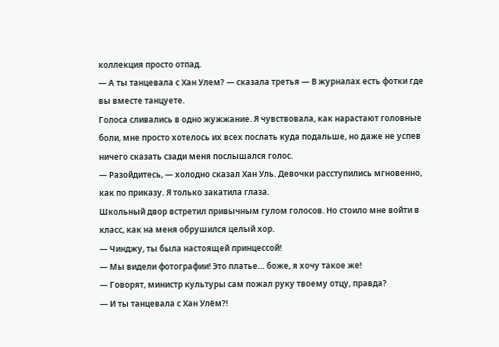коллекция просто отпад.
— А ты танцевала с Хан Улем? — сказала третья — В журналах есть фотки где вы вместе танцуете.
Голоса сливались в одно жужжание. Я чувствовала, как нарастают головные боли, мне просто хотелось их всех послать куда подальше, но даже не успев ничего сказать сзади меня послышался голос.
— Разойдитесь, — холодно сказал Хан Уль. Девочки расступились мгновенно, как по приказу. Я только закатила глаза.
Школьный двор встретил привычным гулом голосов. Но стоило мне войти в класс, как на меня обрушился целый хор.
— Чинджу, ты была настоящей принцессой!
— Мы видели фотографии! Это платье… боже, я хочу такое же!
— Говорят, министр культуры сам пожал руку твоему отцу, правда?
— И ты танцевала с Хан Улём?!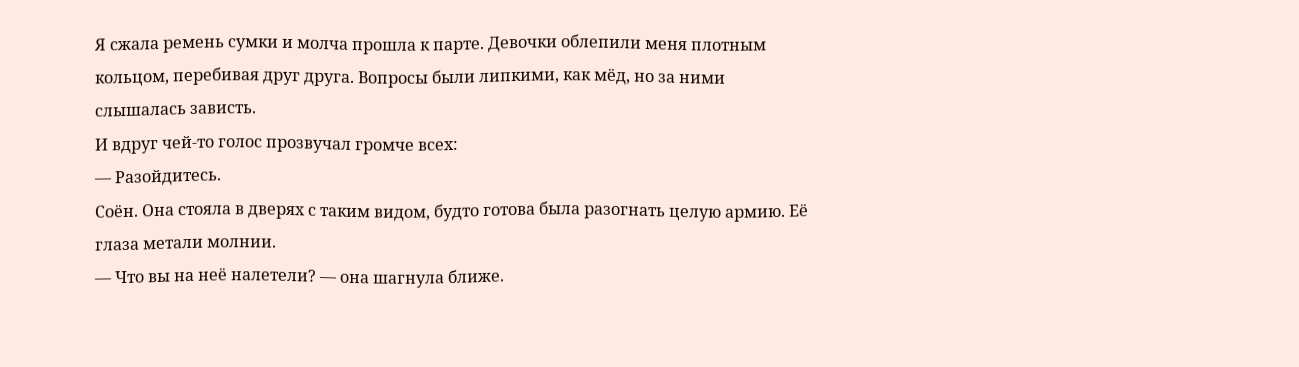Я сжала ремень сумки и молча прошла к парте. Девочки облепили меня плотным кольцом, перебивая друг друга. Вопросы были липкими, как мёд, но за ними слышалась зависть.
И вдруг чей-то голос прозвучал громче всех:
— Разойдитесь.
Соён. Она стояла в дверях с таким видом, будто готова была разогнать целую армию. Её глаза метали молнии.
— Что вы на неё налетели? — она шагнула ближе.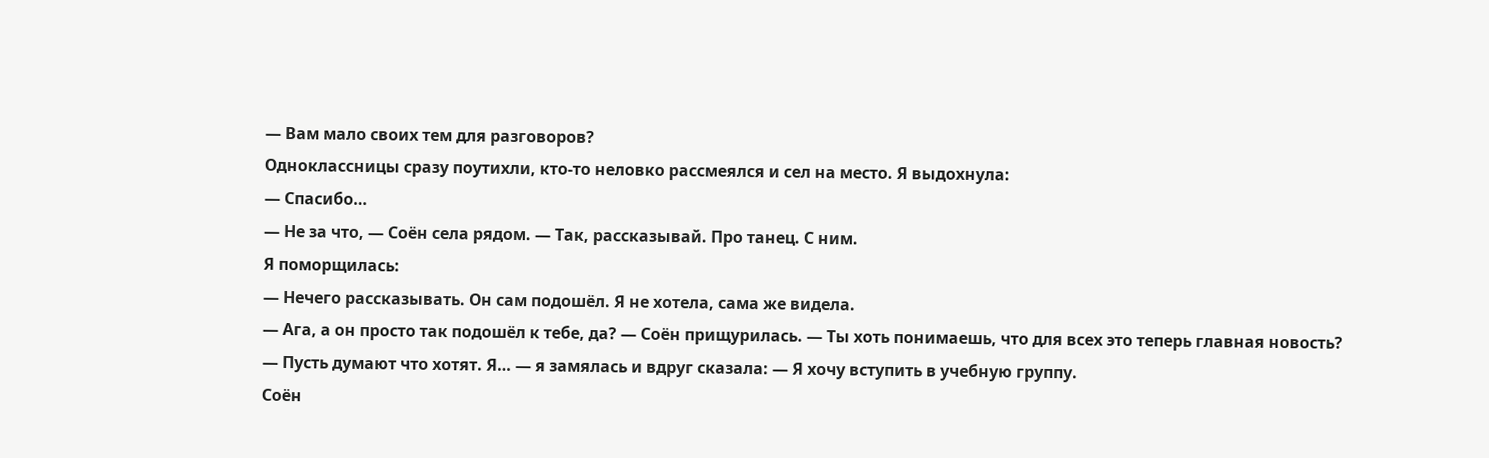— Вам мало своих тем для разговоров?
Одноклассницы сразу поутихли, кто-то неловко рассмеялся и сел на место. Я выдохнула:
— Спасибо…
— Не за что, — Соён села рядом. — Так, рассказывай. Про танец. С ним.
Я поморщилась:
— Нечего рассказывать. Он сам подошёл. Я не хотела, сама же видела.
— Ага, а он просто так подошёл к тебе, да? — Соён прищурилась. — Ты хоть понимаешь, что для всех это теперь главная новость?
— Пусть думают что хотят. Я… — я замялась и вдруг сказала: — Я хочу вступить в учебную группу.
Соён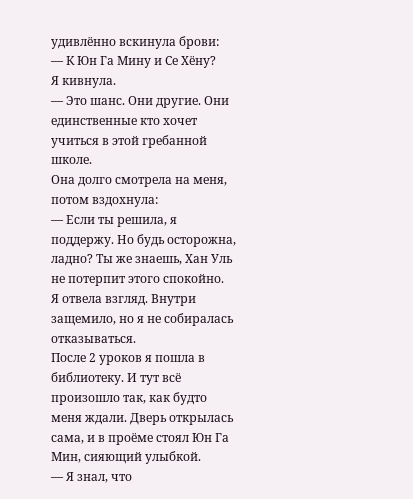удивлённо вскинула брови:
— К Юн Га Мину и Се Хёну?
Я кивнула.
— Это шанс. Они другие. Они единственные кто хочет учиться в этой гребанной школе.
Она долго смотрела на меня, потом вздохнула:
— Если ты решила, я поддержу. Но будь осторожна, ладно? Ты же знаешь, Хан Уль не потерпит этого спокойно.
Я отвела взгляд. Внутри защемило, но я не собиралась отказываться.
После 2 уроков я пошла в библиотеку. И тут всё произошло так, как будто меня ждали. Дверь открылась сама, и в проёме стоял Юн Га Мин, сияющий улыбкой.
— Я знал, что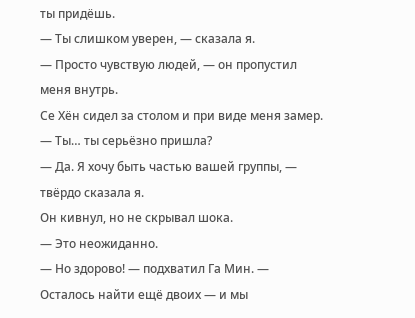ты придёшь.
— Ты слишком уверен, — сказала я.
— Просто чувствую людей, — он пропустил меня внутрь.
Се Хён сидел за столом и при виде меня замер.
— Ты… ты серьёзно пришла?
— Да. Я хочу быть частью вашей группы, — твёрдо сказала я.
Он кивнул, но не скрывал шока.
— Это неожиданно.
— Но здорово! — подхватил Га Мин. — Осталось найти ещё двоих — и мы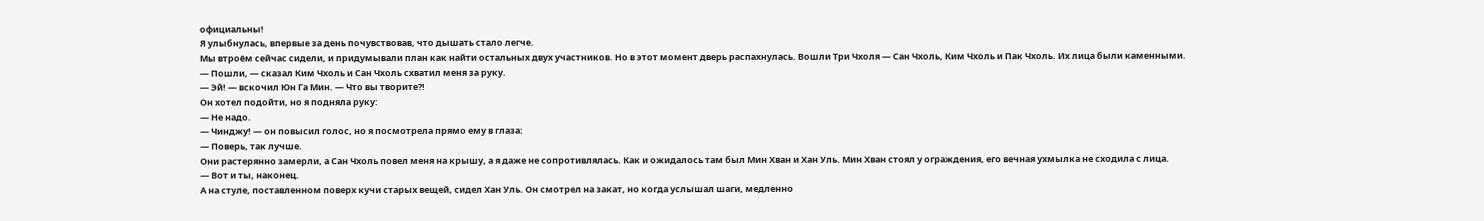официальны!
Я улыбнулась, впервые за день почувствовав, что дышать стало легче.
Мы втроём сейчас сидели, и придумывали план как найти остальных двух участников. Но в этот момент дверь распахнулась. Вошли Три Чхоля — Сан Чхоль, Ким Чхоль и Пак Чхоль. Их лица были каменными.
— Пошли, — сказал Ким Чхоль и Сан Чхоль схватил меня за руку.
— Эй! — вскочил Юн Га Мин. — Что вы творите?!
Он хотел подойти, но я подняла руку:
— Не надо.
— Чинджу! — он повысил голос, но я посмотрела прямо ему в глаза:
— Поверь, так лучше.
Они растерянно замерли, а Сан Чхоль повел меня на крышу, а я даже не сопротивлялась. Как и ожидалось там был Мин Хван и Хан Уль. Мин Хван стоял у ограждения, его вечная ухмылка не сходила с лица.
— Вот и ты, наконец.
А на стуле, поставленном поверх кучи старых вещей, сидел Хан Уль. Он смотрел на закат, но когда услышал шаги, медленно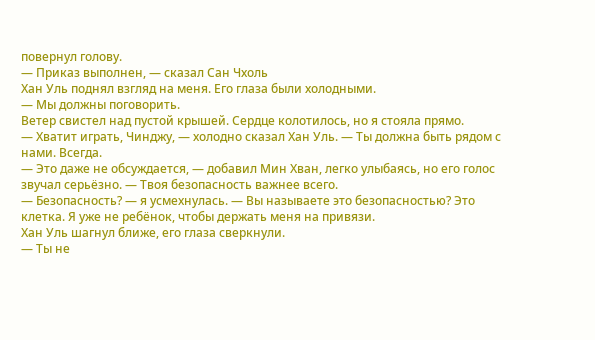повернул голову.
— Приказ выполнен, — сказал Сан Чхоль
Хан Уль поднял взгляд на меня. Его глаза были холодными.
— Мы должны поговорить.
Ветер свистел над пустой крышей. Сердце колотилось, но я стояла прямо.
— Хватит играть, Чинджу, — холодно сказал Хан Уль. — Ты должна быть рядом с нами. Всегда.
— Это даже не обсуждается, — добавил Мин Хван, легко улыбаясь, но его голос звучал серьёзно. — Твоя безопасность важнее всего.
— Безопасность? — я усмехнулась. — Вы называете это безопасностью? Это клетка. Я уже не ребёнок, чтобы держать меня на привязи.
Хан Уль шагнул ближе, его глаза сверкнули.
— Ты не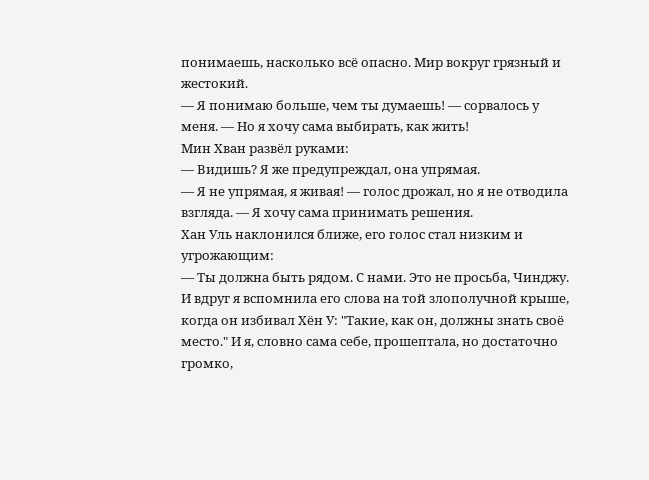понимаешь, насколько всё опасно. Мир вокруг грязный и жестокий.
— Я понимаю больше, чем ты думаешь! — сорвалось у меня. — Но я хочу сама выбирать, как жить!
Мин Хван развёл руками:
— Видишь? Я же предупреждал, она упрямая.
— Я не упрямая, я живая! — голос дрожал, но я не отводила взгляда. — Я хочу сама принимать решения.
Хан Уль наклонился ближе, его голос стал низким и угрожающим:
— Ты должна быть рядом. С нами. Это не просьба, Чинджу.
И вдруг я вспомнила его слова на той злополучной крыше, когда он избивал Хён У: "Такие, как он, должны знать своё место." И я, словно сама себе, прошептала, но достаточно громко,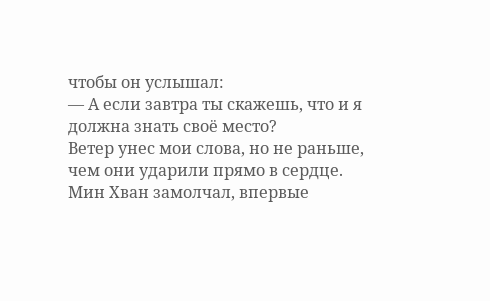чтобы он услышал:
— А если завтра ты скажешь, что и я должна знать своё место?
Ветер унес мои слова, но не раньше, чем они ударили прямо в сердце. Мин Хван замолчал, впервые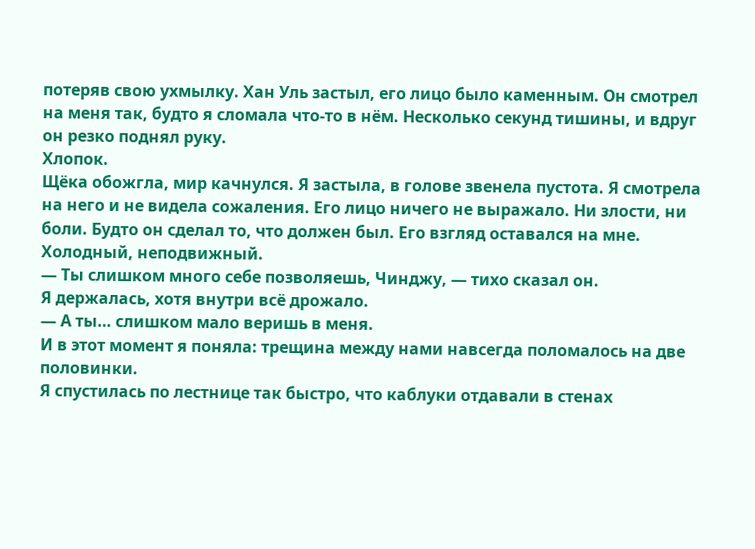потеряв свою ухмылку. Хан Уль застыл, его лицо было каменным. Он смотрел на меня так, будто я сломала что-то в нём. Несколько секунд тишины, и вдруг он резко поднял руку.
Хлопок.
Щёка обожгла, мир качнулся. Я застыла, в голове звенела пустота. Я смотрела на него и не видела сожаления. Его лицо ничего не выражало. Ни злости, ни боли. Будто он сделал то, что должен был. Его взгляд оставался на мне. Холодный, неподвижный.
— Ты слишком много себе позволяешь, Чинджу, — тихо сказал он.
Я держалась, хотя внутри всё дрожало.
— А ты… слишком мало веришь в меня.
И в этот момент я поняла: трещина между нами навсегда поломалось на две половинки.
Я спустилась по лестнице так быстро, что каблуки отдавали в стенах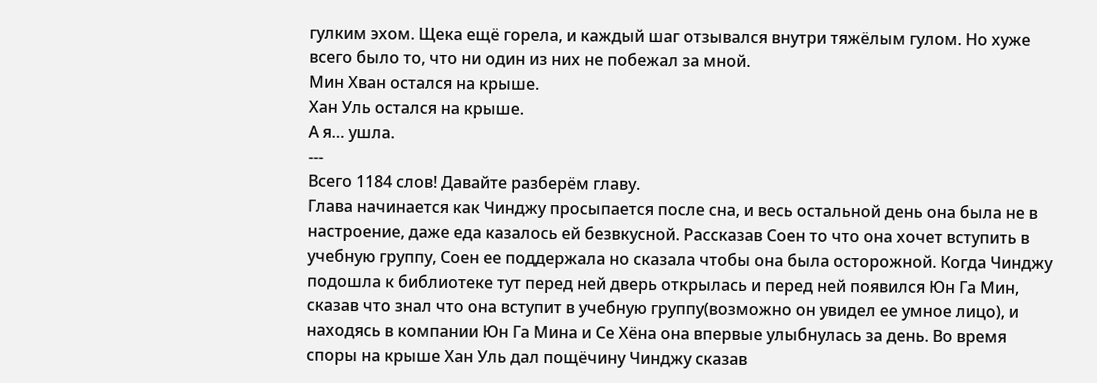гулким эхом. Щека ещё горела, и каждый шаг отзывался внутри тяжёлым гулом. Но хуже всего было то, что ни один из них не побежал за мной.
Мин Хван остался на крыше.
Хан Уль остался на крыше.
А я… ушла.
---
Всего 1184 слов! Давайте разберём главу.
Глава начинается как Чинджу просыпается после сна, и весь остальной день она была не в настроение, даже еда казалось ей безвкусной. Рассказав Соен то что она хочет вступить в учебную группу, Соен ее поддержала но сказала чтобы она была осторожной. Когда Чинджу подошла к библиотеке тут перед ней дверь открылась и перед ней появился Юн Га Мин, сказав что знал что она вступит в учебную группу(возможно он увидел ее умное лицо), и находясь в компании Юн Га Мина и Се Хёна она впервые улыбнулась за день. Во время споры на крыше Хан Уль дал пощёчину Чинджу сказав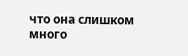что она слишком много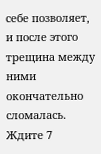себе позволяет, и после этого трещина между ними окончательно сломалась.
Ждите 7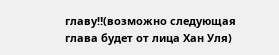главу‼(возможно следующая глава будет от лица Хан Уля)